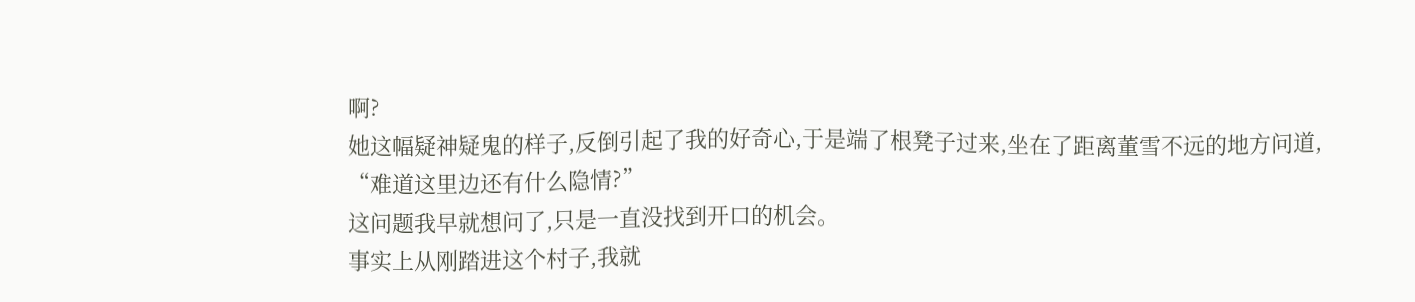啊?
她这幅疑神疑鬼的样子,反倒引起了我的好奇心,于是端了根凳子过来,坐在了距离董雪不远的地方问道,
“难道这里边还有什么隐情?”
这问题我早就想问了,只是一直没找到开口的机会。
事实上从刚踏进这个村子,我就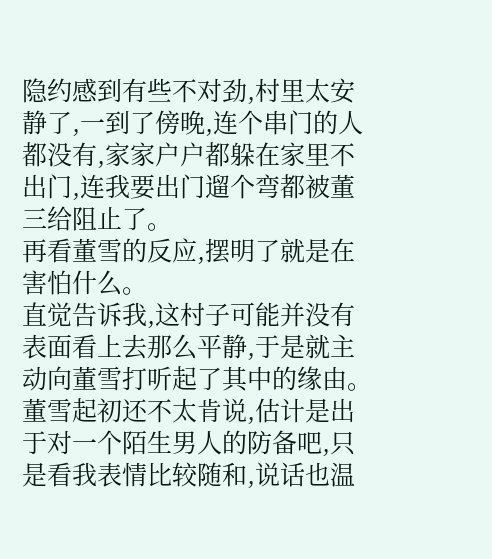隐约感到有些不对劲,村里太安静了,一到了傍晚,连个串门的人都没有,家家户户都躲在家里不出门,连我要出门遛个弯都被董三给阻止了。
再看董雪的反应,摆明了就是在害怕什么。
直觉告诉我,这村子可能并没有表面看上去那么平静,于是就主动向董雪打听起了其中的缘由。
董雪起初还不太肯说,估计是出于对一个陌生男人的防备吧,只是看我表情比较随和,说话也温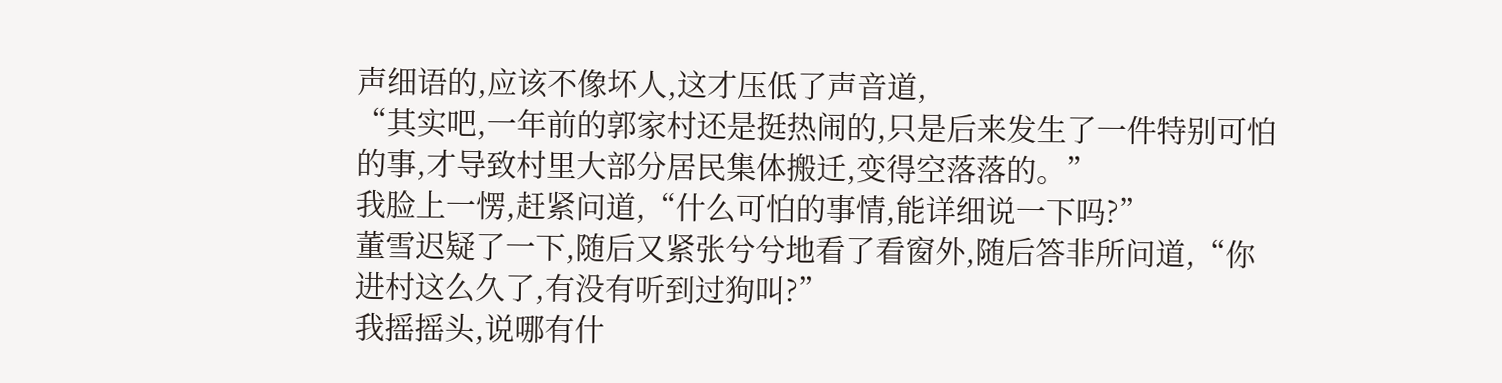声细语的,应该不像坏人,这才压低了声音道,
“其实吧,一年前的郭家村还是挺热闹的,只是后来发生了一件特别可怕的事,才导致村里大部分居民集体搬迁,变得空落落的。”
我脸上一愣,赶紧问道,“什么可怕的事情,能详细说一下吗?”
董雪迟疑了一下,随后又紧张兮兮地看了看窗外,随后答非所问道,“你进村这么久了,有没有听到过狗叫?”
我摇摇头,说哪有什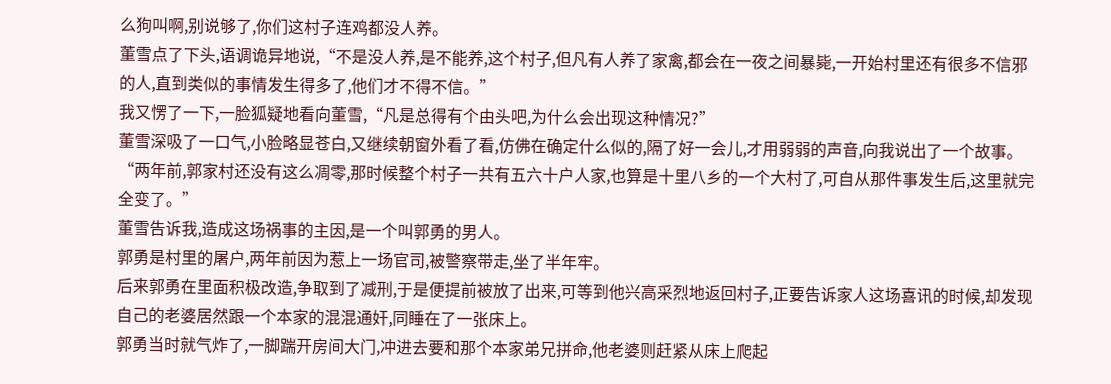么狗叫啊,别说够了,你们这村子连鸡都没人养。
董雪点了下头,语调诡异地说,“不是没人养,是不能养,这个村子,但凡有人养了家禽,都会在一夜之间暴毙,一开始村里还有很多不信邪的人,直到类似的事情发生得多了,他们才不得不信。”
我又愣了一下,一脸狐疑地看向董雪,“凡是总得有个由头吧,为什么会出现这种情况?”
董雪深吸了一口气,小脸略显苍白,又继续朝窗外看了看,仿佛在确定什么似的,隔了好一会儿,才用弱弱的声音,向我说出了一个故事。
“两年前,郭家村还没有这么凋零,那时候整个村子一共有五六十户人家,也算是十里八乡的一个大村了,可自从那件事发生后,这里就完全变了。”
董雪告诉我,造成这场祸事的主因,是一个叫郭勇的男人。
郭勇是村里的屠户,两年前因为惹上一场官司,被警察带走,坐了半年牢。
后来郭勇在里面积极改造,争取到了减刑,于是便提前被放了出来,可等到他兴高采烈地返回村子,正要告诉家人这场喜讯的时候,却发现自己的老婆居然跟一个本家的混混通奸,同睡在了一张床上。
郭勇当时就气炸了,一脚踹开房间大门,冲进去要和那个本家弟兄拼命,他老婆则赶紧从床上爬起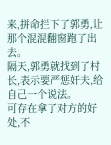来,拼命拦下了郭勇,让那个混混翻窗跑了出去。
隔天,郭勇就找到了村长,表示要严惩奸夫,给自己一个说法。
可存在拿了对方的好处,不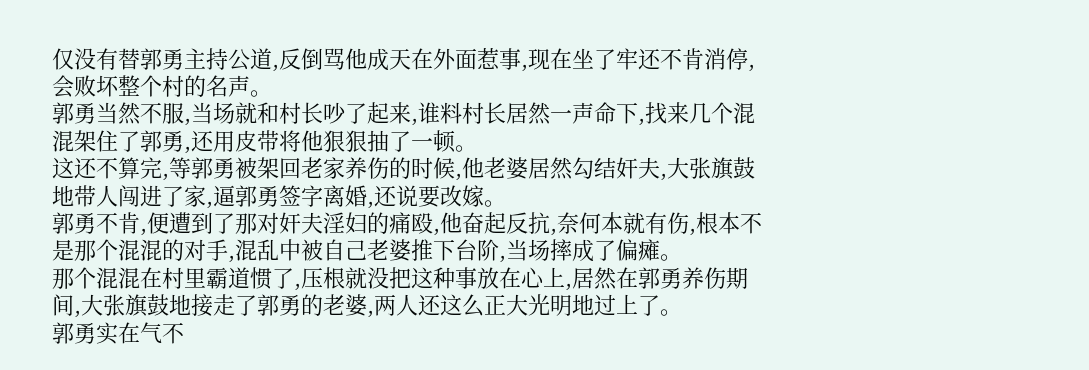仅没有替郭勇主持公道,反倒骂他成天在外面惹事,现在坐了牢还不肯消停,会败坏整个村的名声。
郭勇当然不服,当场就和村长吵了起来,谁料村长居然一声命下,找来几个混混架住了郭勇,还用皮带将他狠狠抽了一顿。
这还不算完,等郭勇被架回老家养伤的时候,他老婆居然勾结奸夫,大张旗鼓地带人闯进了家,逼郭勇签字离婚,还说要改嫁。
郭勇不肯,便遭到了那对奸夫淫妇的痛殴,他奋起反抗,奈何本就有伤,根本不是那个混混的对手,混乱中被自己老婆推下台阶,当场摔成了偏瘫。
那个混混在村里霸道惯了,压根就没把这种事放在心上,居然在郭勇养伤期间,大张旗鼓地接走了郭勇的老婆,两人还这么正大光明地过上了。
郭勇实在气不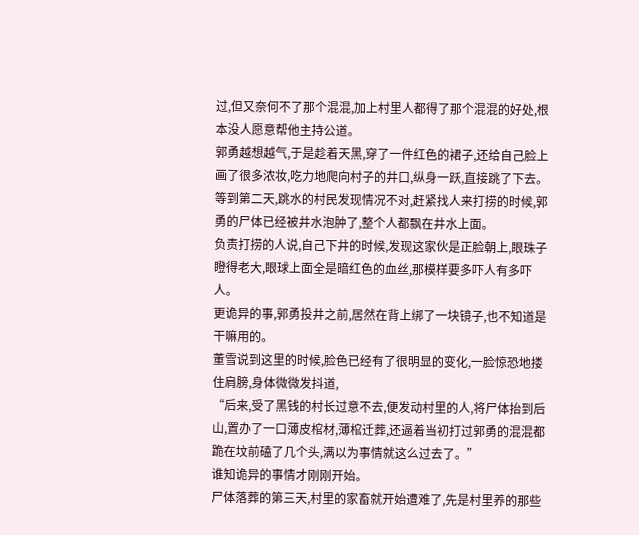过,但又奈何不了那个混混,加上村里人都得了那个混混的好处,根本没人愿意帮他主持公道。
郭勇越想越气,于是趁着天黑,穿了一件红色的裙子,还给自己脸上画了很多浓妆,吃力地爬向村子的井口,纵身一跃,直接跳了下去。
等到第二天,跳水的村民发现情况不对,赶紧找人来打捞的时候,郭勇的尸体已经被井水泡肿了,整个人都飘在井水上面。
负责打捞的人说,自己下井的时候,发现这家伙是正脸朝上,眼珠子瞪得老大,眼球上面全是暗红色的血丝,那模样要多吓人有多吓人。
更诡异的事,郭勇投井之前,居然在背上绑了一块镜子,也不知道是干嘛用的。
董雪说到这里的时候,脸色已经有了很明显的变化,一脸惊恐地搂住肩膀,身体微微发抖道,
“后来,受了黑钱的村长过意不去,便发动村里的人,将尸体抬到后山,置办了一口薄皮棺材,薄棺迁葬,还逼着当初打过郭勇的混混都跪在坟前磕了几个头,满以为事情就这么过去了。”
谁知诡异的事情才刚刚开始。
尸体落葬的第三天,村里的家畜就开始遭难了,先是村里养的那些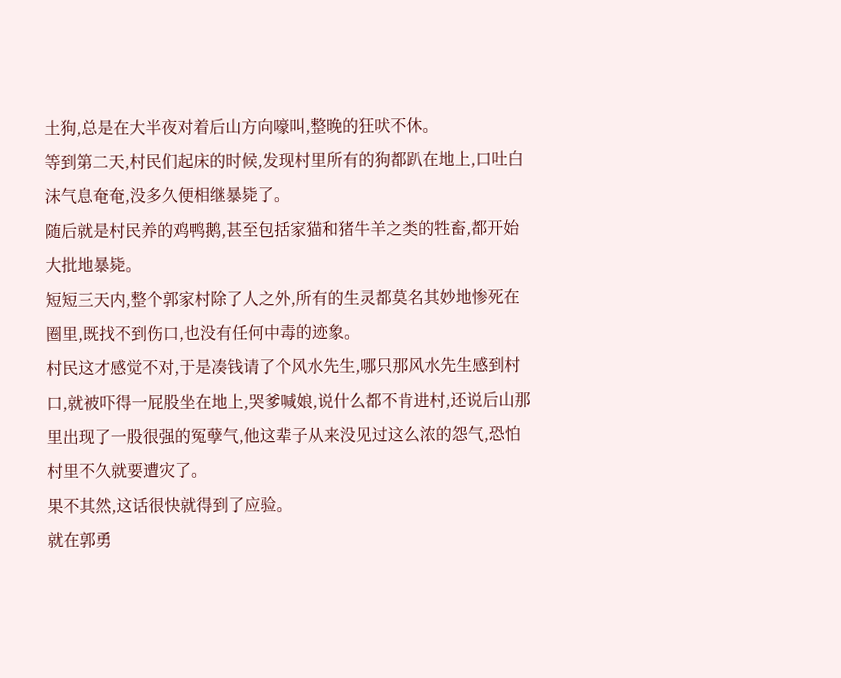土狗,总是在大半夜对着后山方向嚎叫,整晚的狂吠不休。
等到第二天,村民们起床的时候,发现村里所有的狗都趴在地上,口吐白沫气息奄奄,没多久便相继暴毙了。
随后就是村民养的鸡鸭鹅,甚至包括家猫和猪牛羊之类的牲畜,都开始大批地暴毙。
短短三天内,整个郭家村除了人之外,所有的生灵都莫名其妙地惨死在圈里,既找不到伤口,也没有任何中毒的迹象。
村民这才感觉不对,于是凑钱请了个风水先生,哪只那风水先生感到村口,就被吓得一屁股坐在地上,哭爹喊娘,说什么都不肯进村,还说后山那里出现了一股很强的冤孽气,他这辈子从来没见过这么浓的怨气,恐怕村里不久就要遭灾了。
果不其然,这话很快就得到了应验。
就在郭勇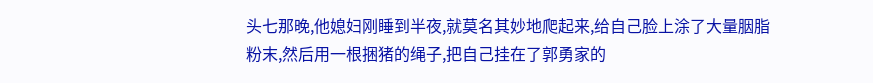头七那晚,他媳妇刚睡到半夜,就莫名其妙地爬起来,给自己脸上涂了大量胭脂粉末,然后用一根捆猪的绳子,把自己挂在了郭勇家的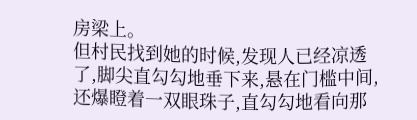房梁上。
但村民找到她的时候,发现人已经凉透了,脚尖直勾勾地垂下来,悬在门槛中间,还爆瞪着一双眼珠子,直勾勾地看向那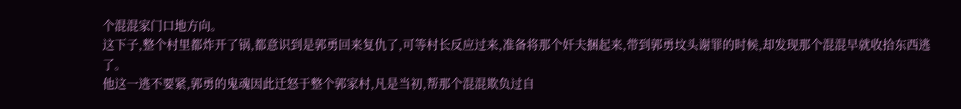个混混家门口地方向。
这下子,整个村里都炸开了锅,都意识到是郭勇回来复仇了,可等村长反应过来,准备将那个奸夫捆起来,带到郭勇坟头谢罪的时候,却发现那个混混早就收拾东西逃了。
他这一逃不要紧,郭勇的鬼魂因此迁怒于整个郭家村,凡是当初,帮那个混混欺负过自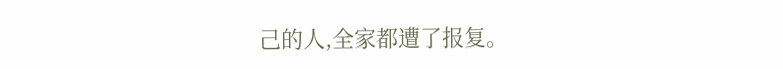己的人,全家都遭了报复。